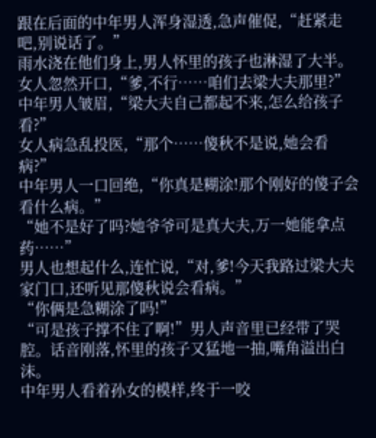跟在后面的中年男人浑身湿透,急声催促,“赶紧走吧,别说话了。”
雨水浇在他们身上,男人怀里的孩子也淋湿了大半。
女人忽然开口,“爹,不行……咱们去梁大夫那里?”
中年男人皱眉,“梁大夫自己都起不来,怎么给孩子看?”
女人病急乱投医,“那个……傻秋不是说,她会看病?”
中年男人一口回绝,“你真是糊涂!那个刚好的傻子会看什么病。”
“她不是好了吗?她爷爷可是真大夫,万一她能拿点药……”
男人也想起什么,连忙说,“对,爹!今天我路过梁大夫家门口,还听见那傻秋说会看病。”
“你俩是急糊涂了吗!”
“可是孩子撑不住了啊!”男人声音里已经带了哭腔。话音刚落,怀里的孩子又猛地一抽,嘴角溢出白沫。
中年男人看着孙女的模样,终于一咬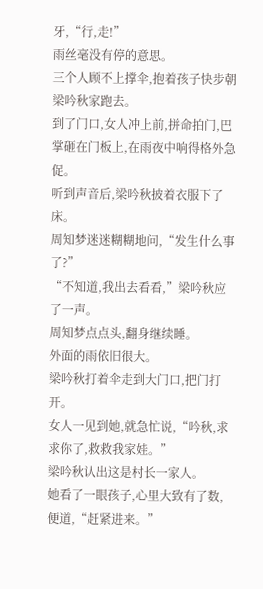牙,“行,走!”
雨丝毫没有停的意思。
三个人顾不上撑伞,抱着孩子快步朝梁吟秋家跑去。
到了门口,女人冲上前,拼命拍门,巴掌砸在门板上,在雨夜中响得格外急促。
听到声音后,梁吟秋披着衣服下了床。
周知梦迷迷糊糊地问,“发生什么事了?”
“不知道,我出去看看,”梁吟秋应了一声。
周知梦点点头,翻身继续睡。
外面的雨依旧很大。
梁吟秋打着伞走到大门口,把门打开。
女人一见到她,就急忙说,“吟秋,求求你了,救救我家娃。”
梁吟秋认出这是村长一家人。
她看了一眼孩子,心里大致有了数,便道,“赶紧进来。”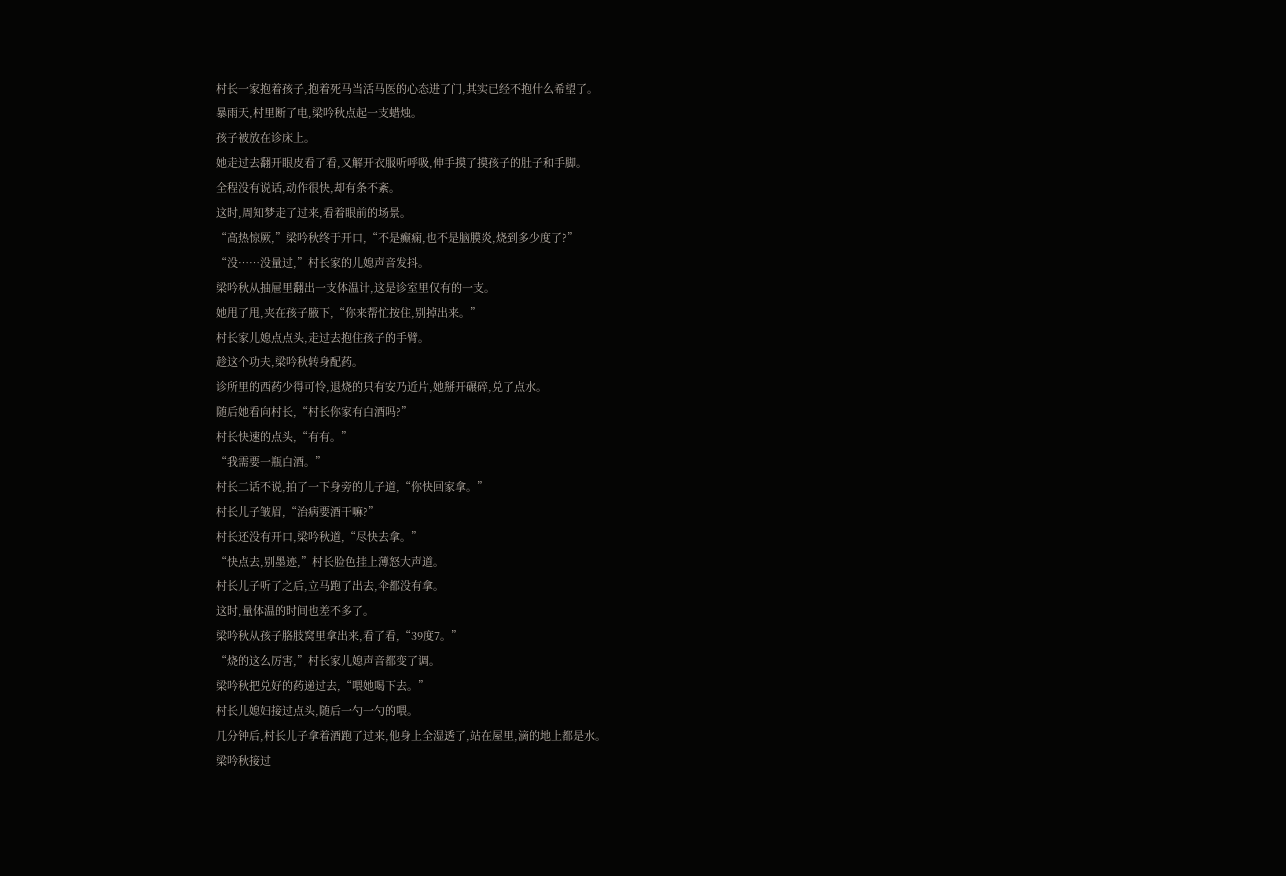村长一家抱着孩子,抱着死马当活马医的心态进了门,其实已经不抱什么希望了。
暴雨天,村里断了电,梁吟秋点起一支蜡烛。
孩子被放在诊床上。
她走过去翻开眼皮看了看,又解开衣服听呼吸,伸手摸了摸孩子的肚子和手脚。
全程没有说话,动作很快,却有条不紊。
这时,周知梦走了过来,看着眼前的场景。
“高热惊厥,”梁吟秋终于开口,“不是癫痫,也不是脑膜炎,烧到多少度了?”
“没……没量过,”村长家的儿媳声音发抖。
梁吟秋从抽屉里翻出一支体温计,这是诊室里仅有的一支。
她甩了甩,夹在孩子腋下,“你来帮忙按住,别掉出来。”
村长家儿媳点点头,走过去抱住孩子的手臂。
趁这个功夫,梁吟秋转身配药。
诊所里的西药少得可怜,退烧的只有安乃近片,她掰开碾碎,兑了点水。
随后她看向村长,“村长你家有白酒吗?”
村长快速的点头,“有有。”
“我需要一瓶白酒。”
村长二话不说,拍了一下身旁的儿子道,“你快回家拿。”
村长儿子皱眉,“治病要酒干嘛?”
村长还没有开口,梁吟秋道,“尽快去拿。”
“快点去,别墨迹,”村长脸色挂上薄怒大声道。
村长儿子听了之后,立马跑了出去,伞都没有拿。
这时,量体温的时间也差不多了。
梁吟秋从孩子胳肢窝里拿出来,看了看,“39度7。”
“烧的这么厉害,”村长家儿媳声音都变了调。
梁吟秋把兑好的药递过去,“喂她喝下去。”
村长儿媳妇接过点头,随后一勺一勺的喂。
几分钟后,村长儿子拿着酒跑了过来,他身上全湿透了,站在屋里,滴的地上都是水。
梁吟秋接过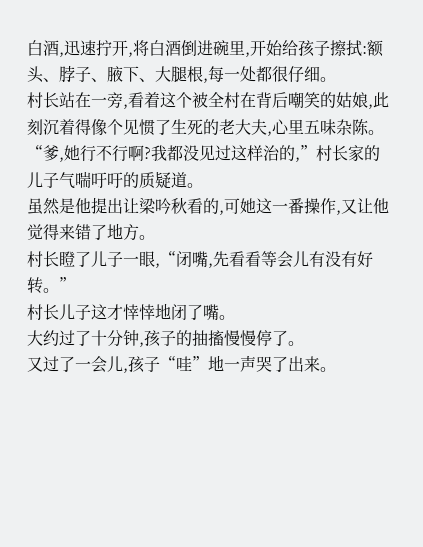白酒,迅速拧开,将白酒倒进碗里,开始给孩子擦拭:额头、脖子、腋下、大腿根,每一处都很仔细。
村长站在一旁,看着这个被全村在背后嘲笑的姑娘,此刻沉着得像个见惯了生死的老大夫,心里五味杂陈。
“爹,她行不行啊?我都没见过这样治的,”村长家的儿子气喘吁吁的质疑道。
虽然是他提出让梁吟秋看的,可她这一番操作,又让他觉得来错了地方。
村长瞪了儿子一眼,“闭嘴,先看看等会儿有没有好转。”
村长儿子这才悻悻地闭了嘴。
大约过了十分钟,孩子的抽搐慢慢停了。
又过了一会儿,孩子“哇”地一声哭了出来。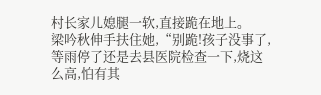村长家儿媳腿一软,直接跪在地上。
梁吟秋伸手扶住她,“别跪!孩子没事了,等雨停了还是去县医院检查一下,烧这么高,怕有其